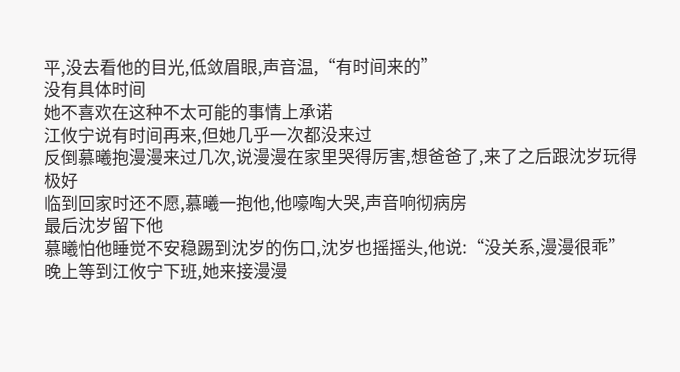平,没去看他的目光,低敛眉眼,声音温,“有时间来的”
没有具体时间
她不喜欢在这种不太可能的事情上承诺
江攸宁说有时间再来,但她几乎一次都没来过
反倒慕曦抱漫漫来过几次,说漫漫在家里哭得厉害,想爸爸了,来了之后跟沈岁玩得极好
临到回家时还不愿,慕曦一抱他,他嚎啕大哭,声音响彻病房
最后沈岁留下他
慕曦怕他睡觉不安稳踢到沈岁的伤口,沈岁也摇摇头,他说:“没关系,漫漫很乖”
晚上等到江攸宁下班,她来接漫漫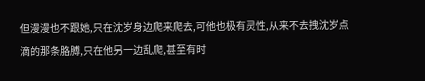但漫漫也不跟她,只在沈岁身边爬来爬去,可他也极有灵性,从来不去拽沈岁点滴的那条胳膊,只在他另一边乱爬,甚至有时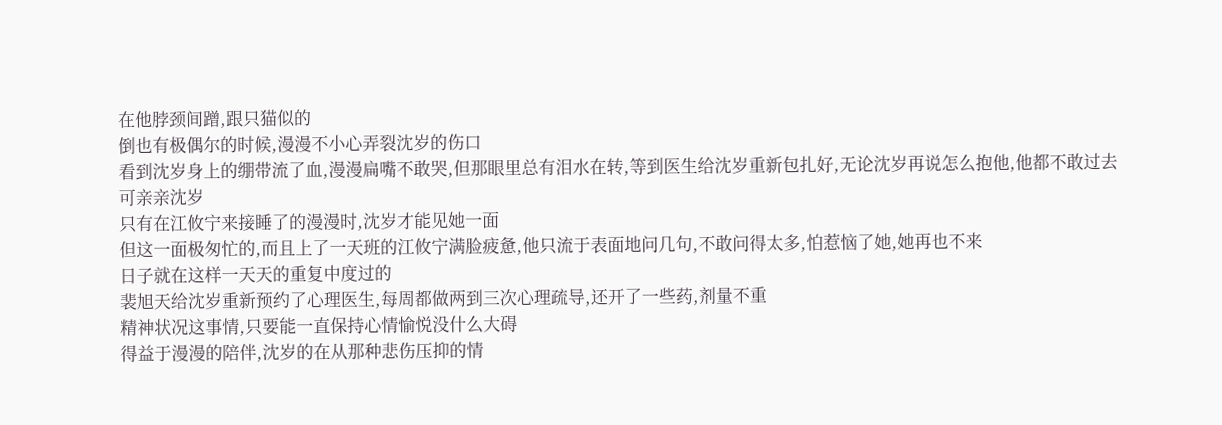在他脖颈间蹭,跟只猫似的
倒也有极偶尔的时候,漫漫不小心弄裂沈岁的伤口
看到沈岁身上的绷带流了血,漫漫扁嘴不敢哭,但那眼里总有泪水在转,等到医生给沈岁重新包扎好,无论沈岁再说怎么抱他,他都不敢过去
可亲亲沈岁
只有在江攸宁来接睡了的漫漫时,沈岁才能见她一面
但这一面极匆忙的,而且上了一天班的江攸宁满脸疲惫,他只流于表面地问几句,不敢问得太多,怕惹恼了她,她再也不来
日子就在这样一天天的重复中度过的
裴旭天给沈岁重新预约了心理医生,每周都做两到三次心理疏导,还开了一些药,剂量不重
精神状况这事情,只要能一直保持心情愉悦没什么大碍
得益于漫漫的陪伴,沈岁的在从那种悲伤压抑的情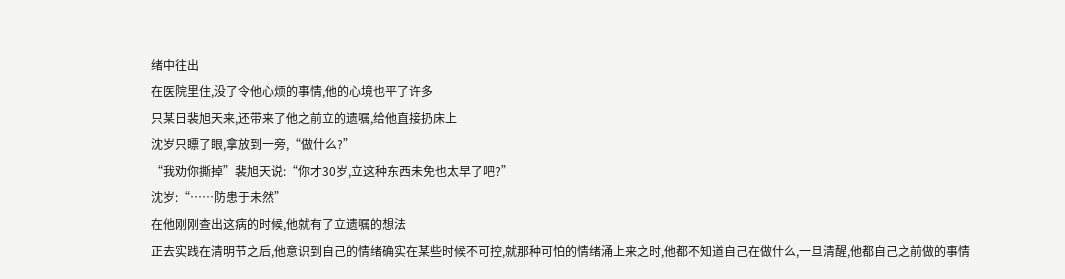绪中往出
在医院里住,没了令他心烦的事情,他的心境也平了许多
只某日裴旭天来,还带来了他之前立的遗嘱,给他直接扔床上
沈岁只瞟了眼,拿放到一旁,“做什么?”
“我劝你撕掉”裴旭天说:“你才30岁,立这种东西未免也太早了吧?”
沈岁:“……防患于未然”
在他刚刚查出这病的时候,他就有了立遗嘱的想法
正去实践在清明节之后,他意识到自己的情绪确实在某些时候不可控,就那种可怕的情绪涌上来之时,他都不知道自己在做什么,一旦清醒,他都自己之前做的事情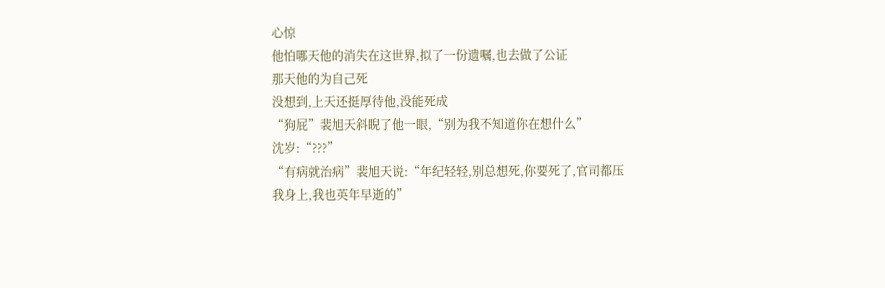心惊
他怕哪天他的消失在这世界,拟了一份遗嘱,也去做了公证
那天他的为自己死
没想到,上天还挺厚待他,没能死成
“狗屁”裴旭天斜睨了他一眼,“别为我不知道你在想什么”
沈岁:“???”
“有病就治病”裴旭天说:“年纪轻轻,别总想死,你要死了,官司都压我身上,我也英年早逝的”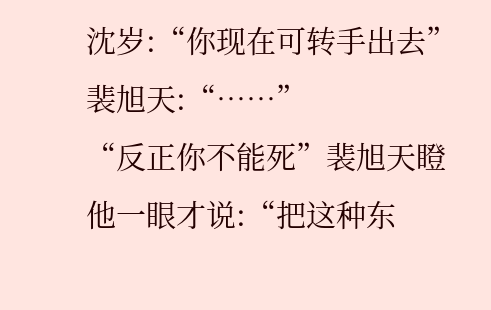沈岁:“你现在可转手出去”
裴旭天:“……”
“反正你不能死”裴旭天瞪他一眼才说:“把这种东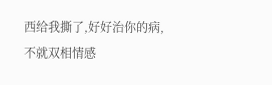西给我撕了,好好治你的病,不就双相情感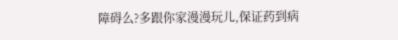障碍么?多跟你家漫漫玩儿,保证药到病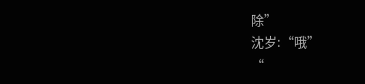除”
沈岁:“哦”
“